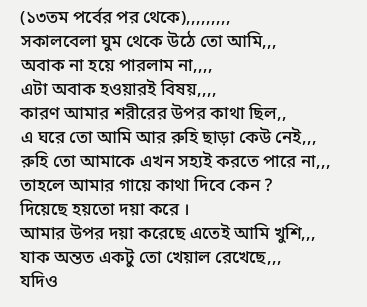(১৩তম পর্বের পর থেকে),,,,,,,,,
সকালবেলা ঘুম থেকে উঠে তো আমি,,,
অবাক না হয়ে পারলাম না,,,,
এটা অবাক হওয়ারই বিষয়,,,,
কারণ আমার শরীরের উপর কাথা ছিল,,
এ ঘরে তো আমি আর রুহি ছাড়া কেউ নেই,,,
রুহি তো আমাকে এখন সহ্যই করতে পারে না,,,
তাহলে আমার গায়ে কাথা দিবে কেন ?
দিয়েছে হয়তো দয়া করে ।
আমার উপর দয়া করেছে এতেই আমি খুশি,,,
যাক অন্তত একটু তো খেয়াল রেখেছে,,,
যদিও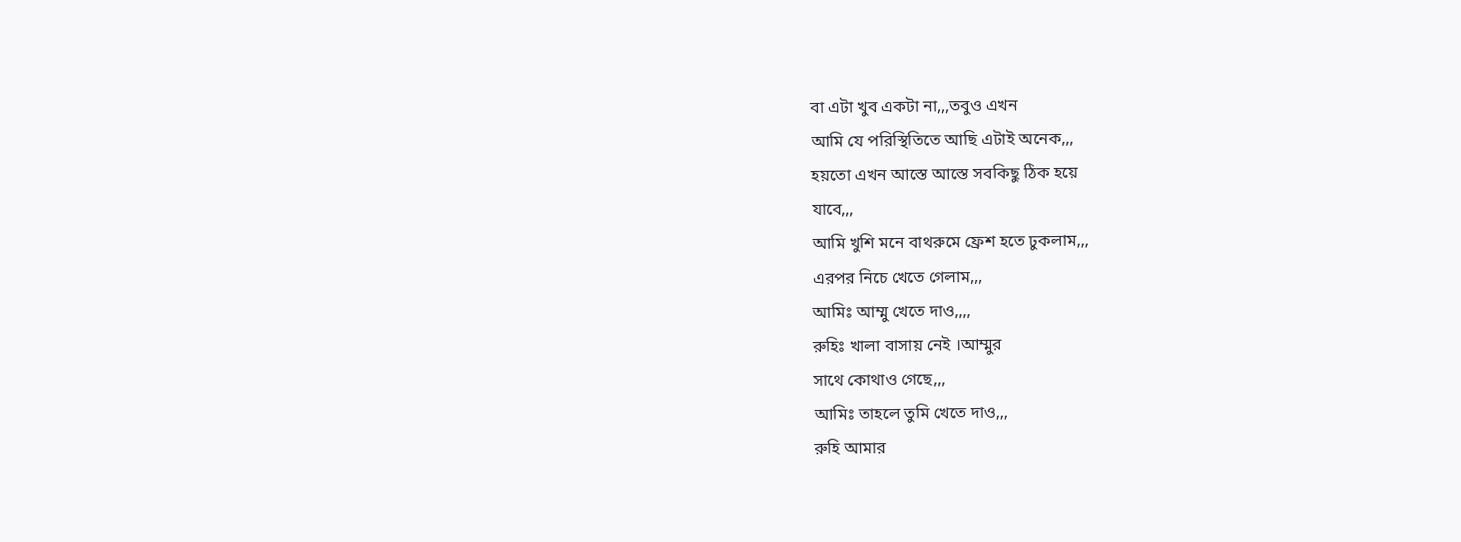বা এটা খুব একটা না,,,তবুও এখন
আমি যে পরিস্থিতিতে আছি এটাই অনেক,,,
হয়তো এখন আস্তে আস্তে সবকিছু ঠিক হয়ে
যাবে,,,
আমি খুশি মনে বাথরুমে ফ্রেশ হতে ঢুকলাম,,,
এরপর নিচে খেতে গেলাম,,,
আমিঃ আম্মু খেতে দাও,,,,
রুহিঃ খালা বাসায় নেই ।আম্মুর
সাথে কোথাও গেছে,,,
আমিঃ তাহলে তুমি খেতে দাও,,,
রুহি আমার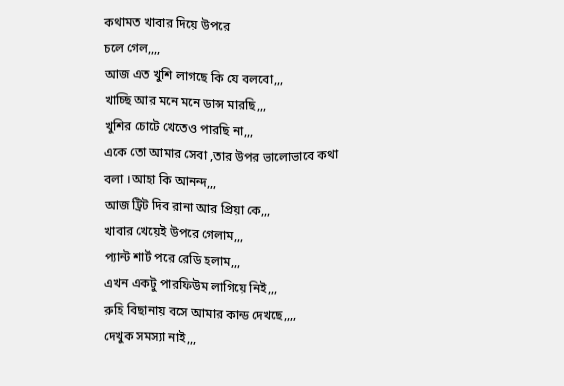কথামত খাবার দিয়ে উপরে
চলে গেল,,,,
আজ এত খুশি লাগছে কি যে বলবো,,,
খাচ্ছি আর মনে মনে ডান্স মারছি,,,
খুশির চোটে খেতেও পারছি না,,,
একে তো আমার সেবা ,তার উপর ভালোভাবে কথা
বলা ।আহা কি আনন্দ,,,
আজ ট্রিট দিব রানা আর প্রিয়া কে,,,
খাবার খেয়েই উপরে গেলাম,,,
প্যান্ট শার্ট পরে রেডি হলাম,,,
এখন একটু পারফিউম লাগিয়ে নিই,,,
রুহি বিছানায় বসে আমার কান্ড দেখছে,,,,
দেখুক সমস্যা নাই,,,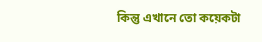কিন্তু এখানে তো কয়েকটা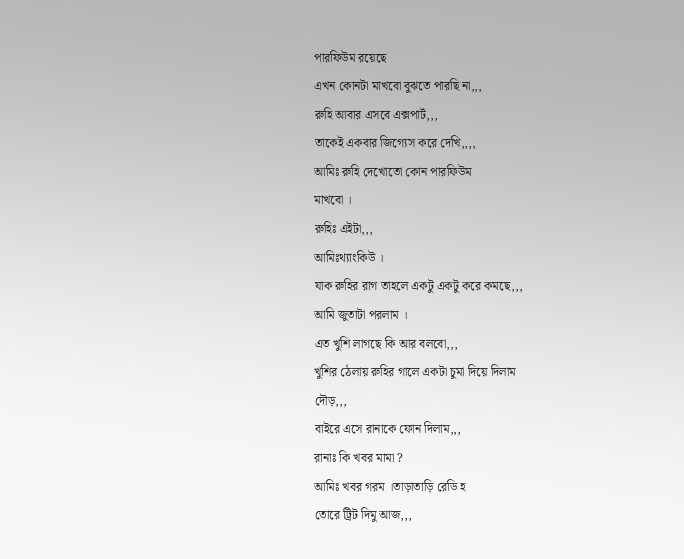পারফিউম রয়েছে
এখন কোনটা মাখবো বুঝতে পারছি না,,,
রুহি আবার এসবে এক্সপার্ট,,,
তাকেই একবার জিগ্যেস করে দেখি,,,,
আমিঃ রুহি দেখোতো কোন পারফিউম
মাখবো ।
রুহিঃ এইটা,,,
আমিঃথ্যাংকিউ ।
যাক রুহির রাগ তাহলে একটু একটু করে কমছে,,,
আমি জুতাটা পরলাম ।
এত খুশি লাগছে কি আর বলবো,,,
খুশির ঠেলায় রুহির গালে একটা চুমা দিয়ে দিলাম
দৌড়,,,
বাইরে এসে রানাকে ফোন দিলাম,,,
রানাঃ কি খবর মামা ?
আমিঃ খবর গরম ।তাড়াতাড়ি রেডি হ
তোরে ট্রিট দিমু আজ,,,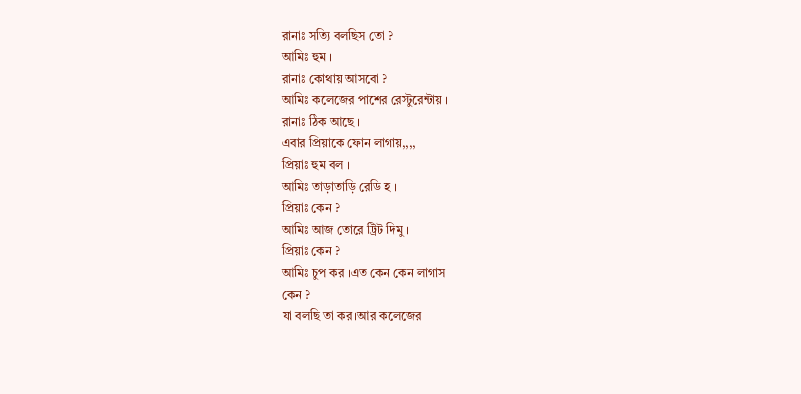রানাঃ সত্যি বলছিস তো ?
আমিঃ হুম ।
রানাঃ কোথায় আসবো ?
আমিঃ কলেজের পাশের রেস্টুরেন্টায় ।
রানাঃ ঠিক আছে ।
এবার প্রিয়াকে ফোন লাগায়,,,,
প্রিয়াঃ হুম বল ।
আমিঃ তাড়াতাড়ি রেডি হ ।
প্রিয়াঃ কেন ?
আমিঃ আজ তোরে ট্রিট দিমু ।
প্রিয়াঃ কেন ?
আমিঃ চুপ কর ।এত কেন কেন লাগাস
কেন ?
যা বলছি তা কর।আর কলেজের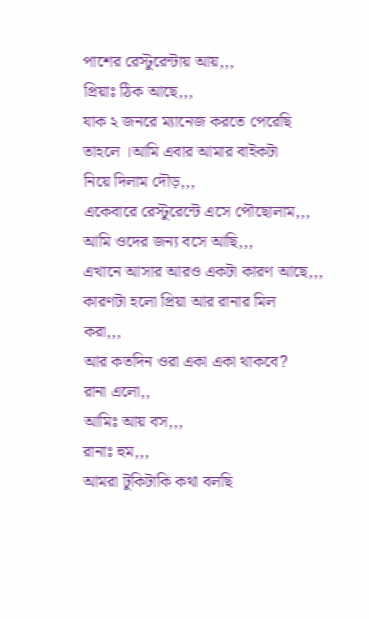পাশের রেস্টুরেন্টায় আয়,,,
প্রিয়াঃ ঠিক আছে,,,
যাক ২ জনরে ম্যানেজ করতে পেরেছি
তাহলে ।আমি এবার আমার বাইকটা
নিয়ে দিলাম দৌড়,,,
একেবারে রেস্টুরেন্টে এসে পৌছোলাম,,,
আমি ওদের জন্য বসে আছি,,,
এখানে আসার আরও একটা কারণ আছে,,,
কারণটা হলো প্রিয়া আর রানার মিল
করা,,,
আর কতদিন ওরা একা একা থাকবে?
রানা এলো,,
আমিঃ আয় বস,,,
রানাঃ হুম,,,
আমরা টুকিটাকি কথা বলছি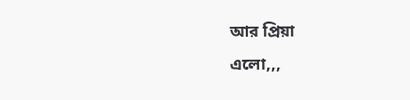আর প্রিয়া
এলো,,,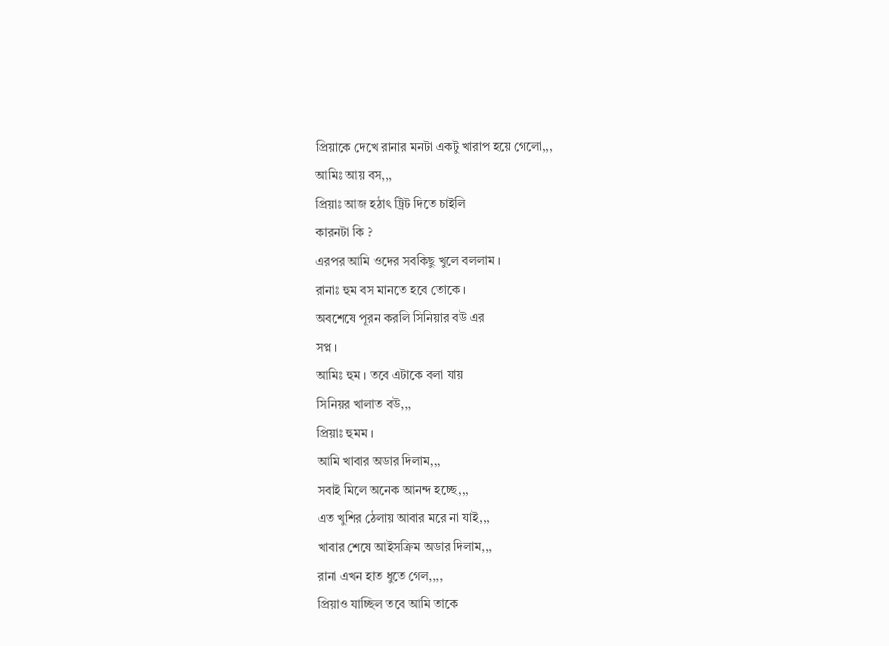প্রিয়াকে দেখে রানার মনটা একটু খারাপ হয়ে গেলো,,,
আমিঃ আয় বস,,,
প্রিয়াঃ আজ হঠাৎ ট্রিট দিতে চাইলি
কারনটা কি ?
এরপর আমি ওদের সবকিছু খুলে বললাম ।
রানাঃ হুম বস মানতে হবে তোকে ।
অবশেষে পূরন করলি সিনিয়ার বউ এর
সপ্ন ।
আমিঃ হুম । তবে এটাকে বলা যায়
সিনিয়র খালাত বউ,,,
প্রিয়াঃ হুমম ।
আমি খাবার অডার দিলাম,,,
সবাই মিলে অনেক আনন্দ হচ্ছে,,,
এত খুশির ঠেলায় আবার মরে না যাই,,,
খাবার শেষে আইসক্রিম অডার দিলাম,,,
রানা এখন হাত ধুতে গেল,,,,
প্রিয়াও যাচ্ছিল তবে আমি তাকে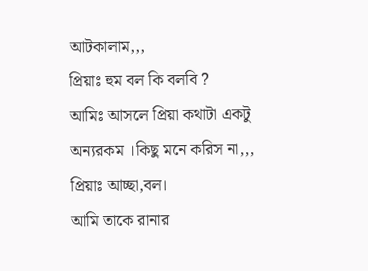আটকালাম,,,
প্রিয়াঃ হুম বল কি বলবি ?
আমিঃ আসলে প্রিয়া কথাটা একটু
অন্যরকম ।কিছু মনে করিস না,,,
প্রিয়াঃ আচ্ছা,বল।
আমি তাকে রানার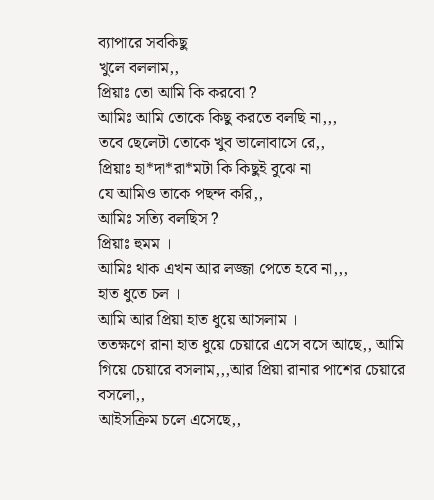ব্যাপারে সবকিছু
খুলে বললাম,,
প্রিয়াঃ তো আমি কি করবো ?
আমিঃ আমি তোকে কিছু করতে বলছি না,,,
তবে ছেলেটা তোকে খুব ভালোবাসে রে,,
প্রিয়াঃ হা*দা*রা*মটা কি কিছুই বুঝে না
যে আমিও তাকে পছন্দ করি,,
আমিঃ সত্যি বলছিস ?
প্রিয়াঃ হুমম ।
আমিঃ থাক এখন আর লজ্জা পেতে হবে না,,,
হাত ধুতে চল ।
আমি আর প্রিয়া হাত ধুয়ে আসলাম ।
ততক্ষণে রানা হাত ধুয়ে চেয়ারে এসে বসে আছে,, আমি গিয়ে চেয়ারে বসলাম,,,আর প্রিয়া রানার পাশের চেয়ারে বসলো,,
আইসক্রিম চলে এসেছে,,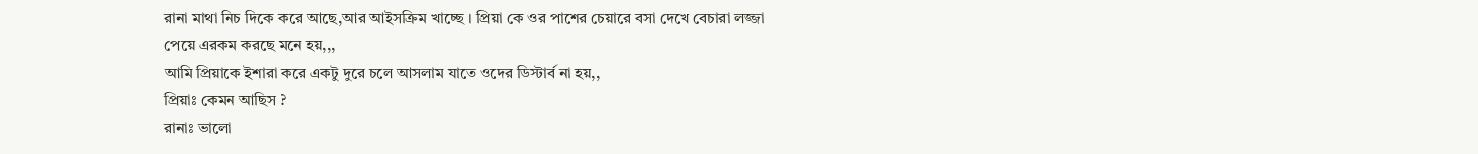রানা মাথা নিচ দিকে করে আছে,আর আইসক্রিম খাচ্ছে । প্রিয়া কে ওর পাশের চেয়ারে বসা দেখে বেচারা লজ্জা পেয়ে এরকম করছে মনে হয়,,,
আমি প্রিয়াকে ইশারা করে একটু দুরে চলে আসলাম যাতে ওদের ডিস্টার্ব না হয়,,
প্রিয়াঃ কেমন আছিস ?
রানাঃ ভালো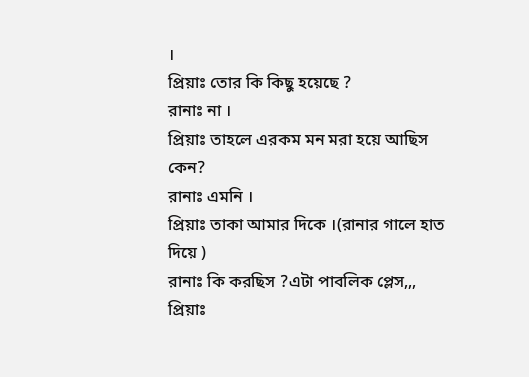।
প্রিয়াঃ তোর কি কিছু হয়েছে ?
রানাঃ না ।
প্রিয়াঃ তাহলে এরকম মন মরা হয়ে আছিস কেন?
রানাঃ এমনি ।
প্রিয়াঃ তাকা আমার দিকে ।(রানার গালে হাত দিয়ে )
রানাঃ কি করছিস ?এটা পাবলিক প্লেস,,,
প্রিয়াঃ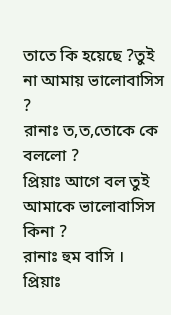তাতে কি হয়েছে ?তুই না আমায় ভালোবাসিস ?
রানাঃ ত,ত,তোকে কে বললো ?
প্রিয়াঃ আগে বল তুই আমাকে ভালোবাসিস কিনা ?
রানাঃ হুম বাসি ।
প্রিয়াঃ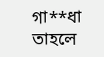গা**ধা তাহলে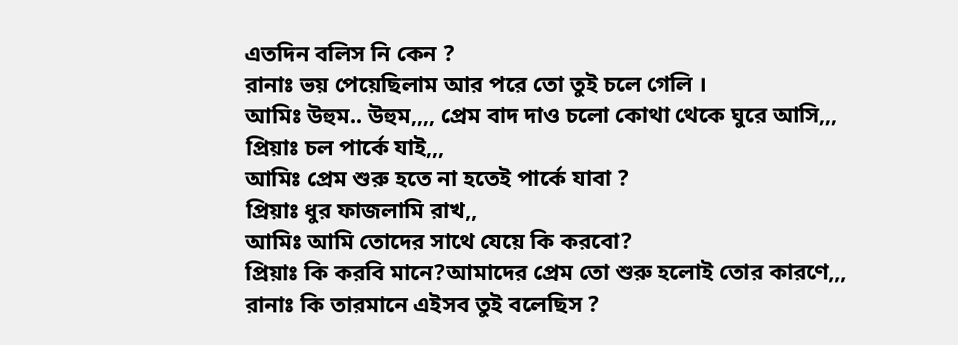এতদিন বলিস নি কেন ?
রানাঃ ভয় পেয়েছিলাম আর পরে তো তুই চলে গেলি ।
আমিঃ উহুম.. উহুম,,,, প্রেম বাদ দাও চলো কোথা থেকে ঘুরে আসি,,,
প্রিয়াঃ চল পার্কে যাই,,,
আমিঃ প্রেম শুরু হতে না হতেই পার্কে যাবা ?
প্রিয়াঃ ধুর ফাজলামি রাখ,,
আমিঃ আমি তোদের সাথে যেয়ে কি করবো?
প্রিয়াঃ কি করবি মানে?আমাদের প্রেম তো শুরু হলোই তোর কারণে,,,
রানাঃ কি তারমানে এইসব তুই বলেছিস ?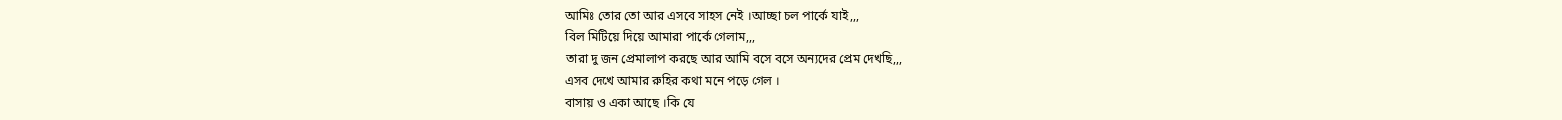আমিঃ তোর তো আর এসবে সাহস নেই ।আচ্ছা চল পার্কে যাই,,,
বিল মিটিয়ে দিয়ে আমারা পার্কে গেলাম,,,
তারা দু জন প্রেমালাপ করছে আর আমি বসে বসে অন্যদের প্রেম দেখছি,,,
এসব দেখে আমার রুহির কথা মনে পড়ে গেল ।
বাসায় ও একা আছে ।কি যে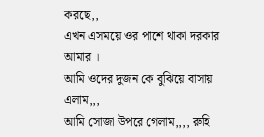করছে,,
এখন এসময়ে ওর পাশে থাকা দরকার আমার ।
আমি ওদের দুজন কে বুঝিয়ে বাসায় এলাম,,,
আমি সোজা উপরে গেলাম,,,, রুহি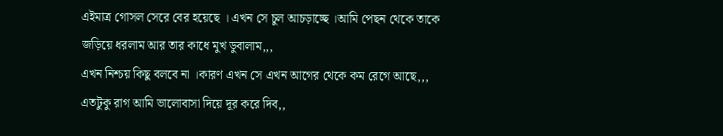এইমাত্র গোসল সেরে বের হয়েছে । এখন সে চুল আচড়াচ্ছে ।আমি পেছন থেকে তাকে জড়িয়ে ধরলাম আর তার কাধে মুখ ডুবালাম,,,
এখন নিশ্চয় কিছু বলবে না ।কারণ এখন সে এখন আগের থেকে কম রেগে আছে,,,
এতটুকু রাগ আমি ভালোবাসা দিয়ে দূর করে দিব,,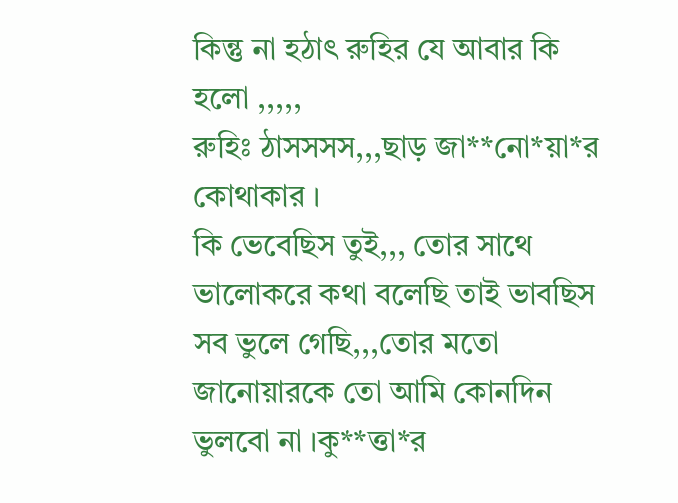কিন্তু না হঠাৎ রুহির যে আবার কি হলো ,,,,,
রুহিঃ ঠাসসসস,,,ছাড় জা**নো*য়া*র কোথাকার ।
কি ভেবেছিস তুই,,, তোর সাথে ভালোকরে কথা বলেছি তাই ভাবছিস সব ভুলে গেছি,,,তোর মতো জানোয়ারকে তো আমি কোনদিন ভুলবো না ।কু**ত্তা*র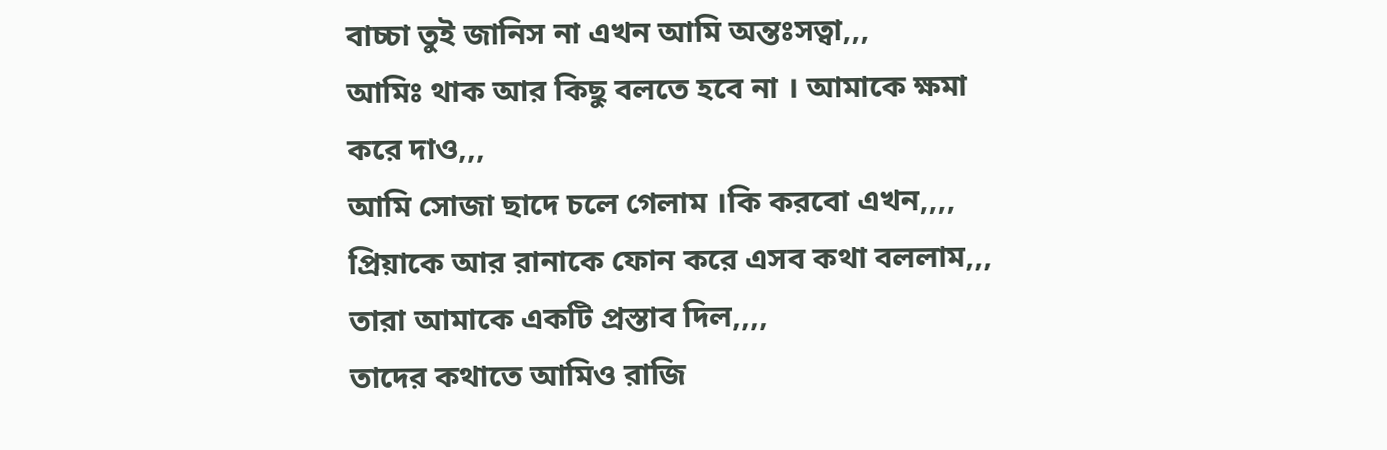বাচ্চা তুই জানিস না এখন আমি অন্তঃসত্বা,,,
আমিঃ থাক আর কিছু বলতে হবে না । আমাকে ক্ষমা করে দাও,,,
আমি সোজা ছাদে চলে গেলাম ।কি করবো এখন,,,, প্রিয়াকে আর রানাকে ফোন করে এসব কথা বললাম,,,
তারা আমাকে একটি প্রস্তাব দিল,,,,
তাদের কথাতে আমিও রাজি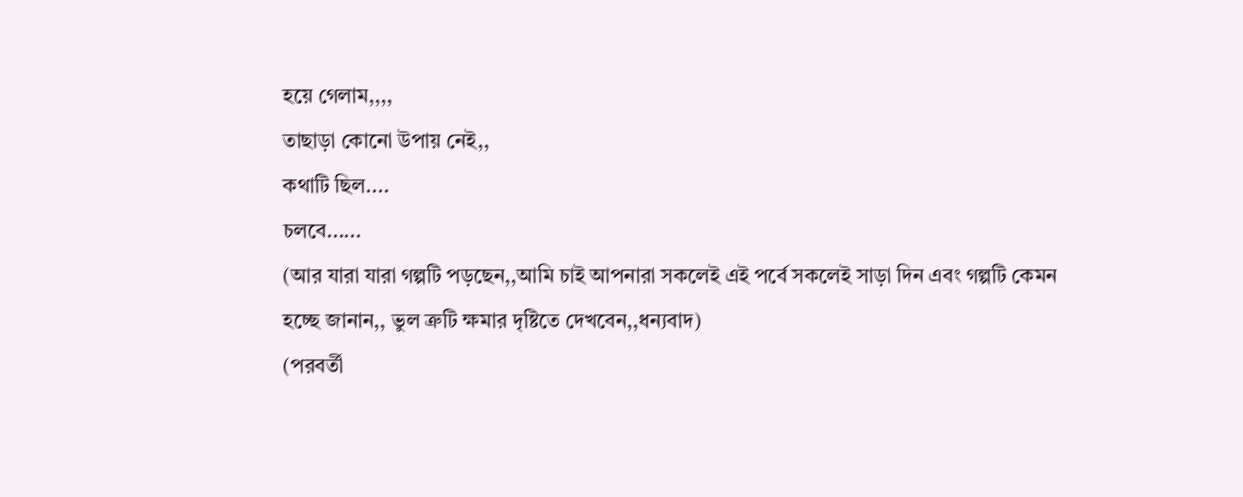হয়ে গেলাম,,,,
তাছাড়া কোনো উপায় নেই,,
কথাটি ছিল....
চলবে......
(আর যারা যারা গল্পটি পড়ছেন,,আমি চাই আপনারা সকলেই এই পর্বে সকলেই সাড়া দিন এবং গল্পটি কেমন হচ্ছে জানান,, ভুল ত্রুটি ক্ষমার দৃষ্টিতে দেখবেন,,ধন্যবাদ)
(পরবর্তী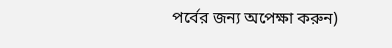পর্বের জন্য অপেক্ষা করুন)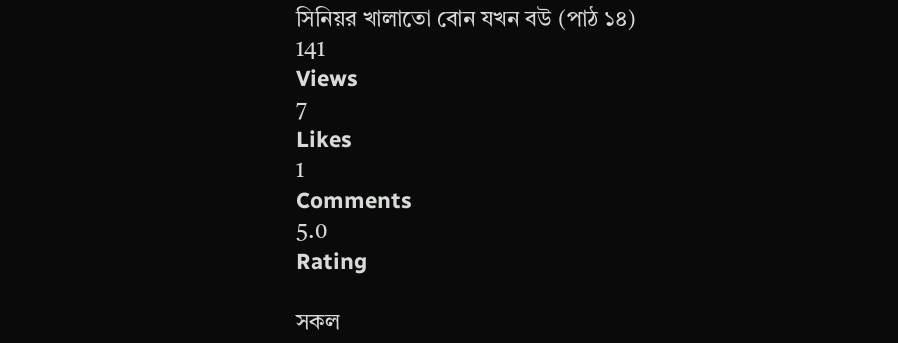সিনিয়র খালাতো বোন যখন বউ (পাঠ ১৪)
141
Views
7
Likes
1
Comments
5.0
Rating

সকল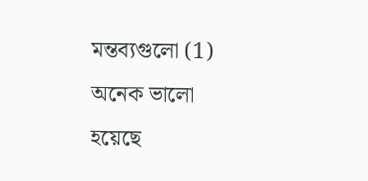মন্তব্যগুলো (1)
অনেক ভালো হয়েছে